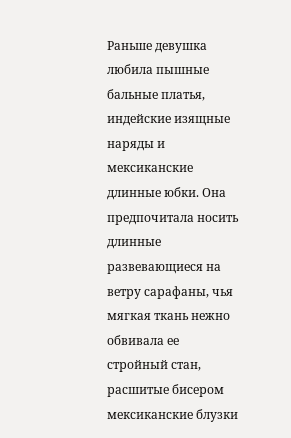Раньше девушка любила пышные бальные платья, индейские изящные наряды и мексиканские длинные юбки. Она предпочитала носить длинные развевающиеся на ветру сарафаны, чья мягкая ткань нежно обвивала ее стройный стан, расшитые бисером мексиканские блузки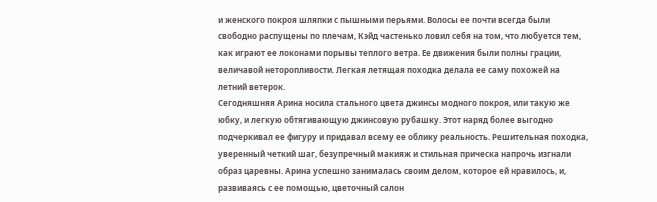и женского покроя шляпки с пышными перьями. Волосы ее почти всегда были свободно распущены по плечам, Кэйд частенько ловил себя на том, что любуется тем, как играют ее локонами порывы теплого ветра. Ее движения были полны грации, величавой неторопливости. Легкая летящая походка делала ее саму похожей на летний ветерок.
Сегодняшняя Арина носила стального цвета джинсы модного покроя, или такую же юбку, и легкую обтягивающую джинсовую рубашку. Этот наряд более выгодно подчеркивал ее фигуру и придавал всему ее облику реальность. Решительная походка, уверенный четкий шаг, безупречный макияж и стильная прическа напрочь изгнали образ царевны. Арина успешно занималась своим делом, которое ей нравилось, и, развиваясь с ее помощью, цветочный салон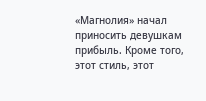«Магнолия» начал приносить девушкам прибыль. Кроме того, этот стиль, этот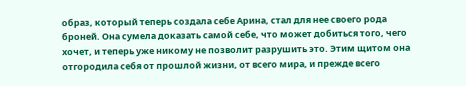образ, который теперь создала себе Арина, стал для нее своего рода броней. Она сумела доказать самой себе, что может добиться того, чего хочет, и теперь уже никому не позволит разрушить это. Этим щитом она отгородила себя от прошлой жизни, от всего мира, и прежде всего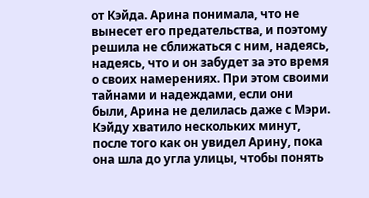от Кэйда. Арина понимала, что не вынесет его предательства, и поэтому решила не сближаться с ним, надеясь, надеясь, что и он забудет за это время о своих намерениях. При этом своими тайнами и надеждами, если они были, Арина не делилась даже с Мэри.
Кэйду хватило нескольких минут, после того как он увидел Арину, пока она шла до угла улицы, чтобы понять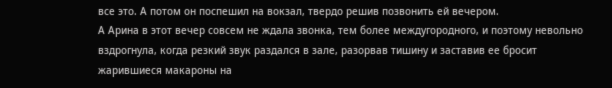все это. А потом он поспешил на вокзал, твердо решив позвонить ей вечером.
А Арина в этот вечер совсем не ждала звонка, тем более междугородного, и поэтому невольно вздрогнула, когда резкий звук раздался в зале, разорвав тишину и заставив ее бросит жарившиеся макароны на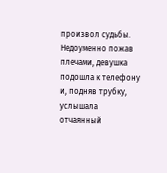произвол судьбы.
Недоуменно пожав плечами, девушка подошла к телефону и, подняв трубку, услышала отчаянный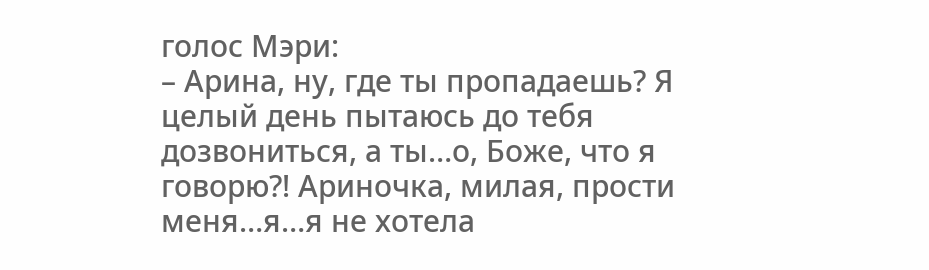голос Мэри:
– Арина, ну, где ты пропадаешь? Я целый день пытаюсь до тебя дозвониться, а ты…о, Боже, что я говорю?! Ариночка, милая, прости меня…я…я не хотела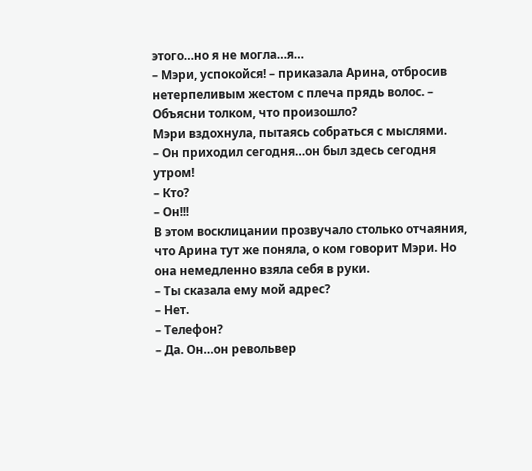этого…но я не могла…я…
– Мэри, успокойся! – приказала Арина, отбросив нетерпеливым жестом с плеча прядь волос. – Объясни толком, что произошло?
Мэри вздохнула, пытаясь собраться с мыслями.
– Он приходил сегодня…он был здесь сегодня утром!
– Кто?
– Он!!!
В этом восклицании прозвучало столько отчаяния, что Арина тут же поняла, о ком говорит Мэри. Но она немедленно взяла себя в руки.
– Ты сказала ему мой адрес?
– Нет.
– Телефон?
– Да. Он…он револьвер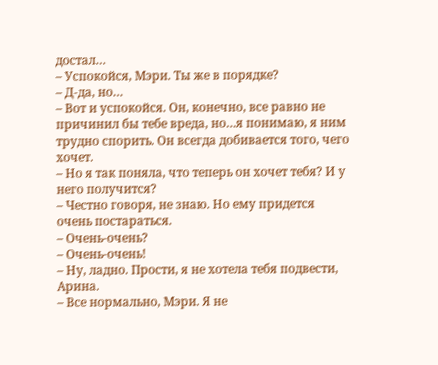достал…
– Успокойся, Мэри. Ты же в порядке?
– Д-да, но…
– Вот и успокойся. Он, конечно, все равно не причинил бы тебе вреда, но…я понимаю, я ним трудно спорить. Он всегда добивается того, чего хочет.
– Но я так поняла, что теперь он хочет тебя? И у него получится?
– Честно говоря, не знаю. Но ему придется очень постараться.
– Очень-очень?
– Очень-очень!
– Ну, ладно. Прости, я не хотела тебя подвести, Арина.
– Все нормально, Мэри. Я не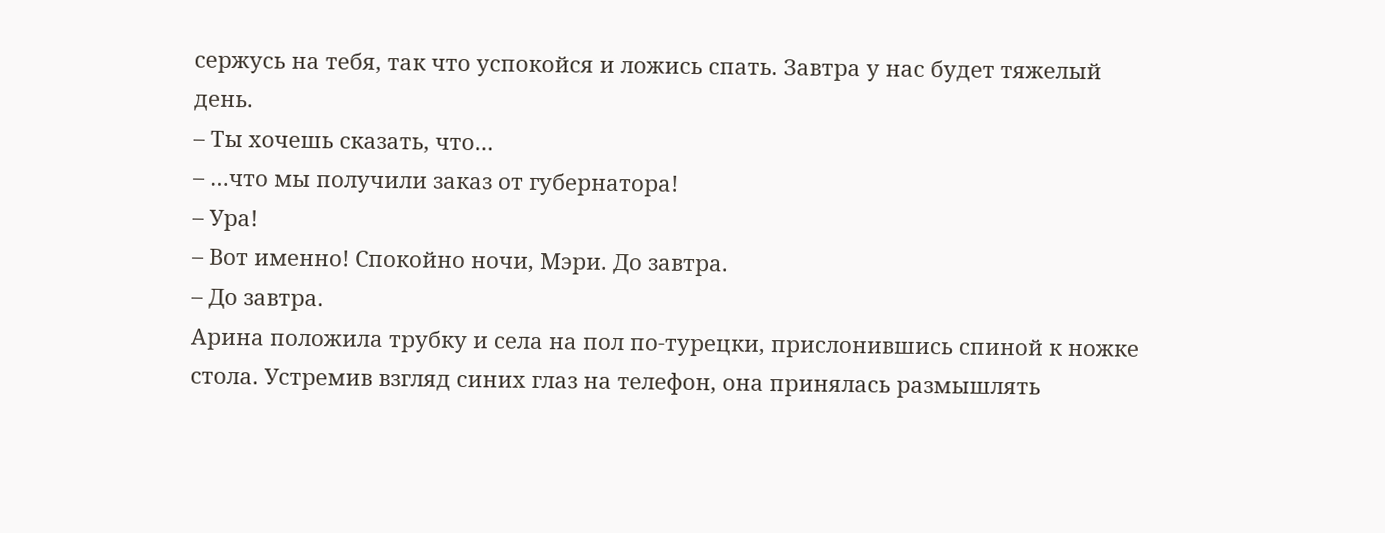сержусь на тебя, так что успокойся и ложись спать. Завтра у нас будет тяжелый день.
– Ты хочешь сказать, что…
– …что мы получили заказ от губернатора!
– Ура!
– Вот именно! Спокойно ночи, Мэри. До завтра.
– До завтра.
Арина положила трубку и села на пол по-турецки, прислонившись спиной к ножке стола. Устремив взгляд синих глаз на телефон, она принялась размышлять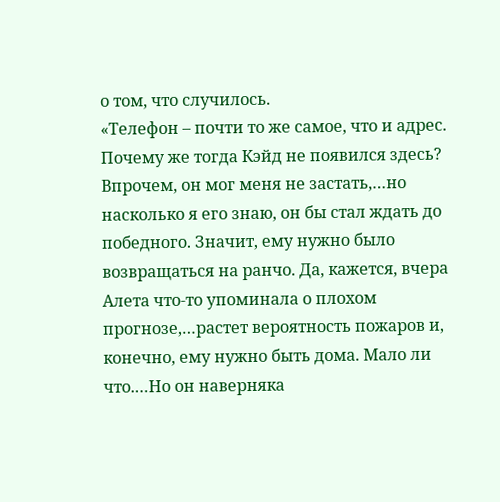о том, что случилось.
«Телефон – почти то же самое, что и адрес. Почему же тогда Кэйд не появился здесь? Впрочем, он мог меня не застать,…но насколько я его знаю, он бы стал ждать до победного. Значит, ему нужно было возвращаться на ранчо. Да, кажется, вчера Алета что-то упоминала о плохом прогнозе,…растет вероятность пожаров и, конечно, ему нужно быть дома. Мало ли что.…Но он наверняка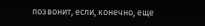позвонит, если, конечно, еще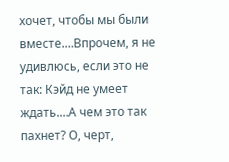хочет, чтобы мы были вместе.…Впрочем, я не удивлюсь, если это не так: Кэйд не умеет ждать.…А чем это так пахнет? О, черт,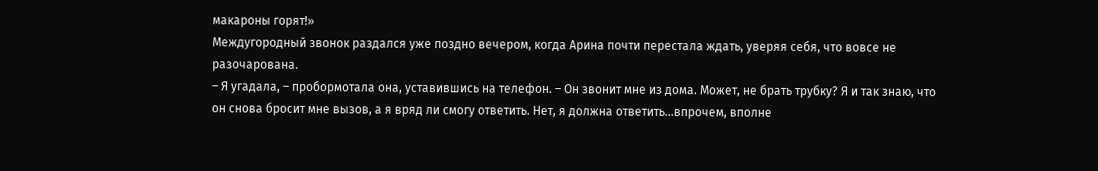макароны горят!»
Междугородный звонок раздался уже поздно вечером, когда Арина почти перестала ждать, уверяя себя, что вовсе не разочарована.
– Я угадала, – пробормотала она, уставившись на телефон. – Он звонит мне из дома. Может, не брать трубку? Я и так знаю, что он снова бросит мне вызов, а я вряд ли смогу ответить. Нет, я должна ответить…впрочем, вполне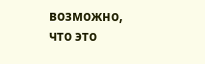возможно, что это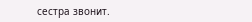сестра звонит.